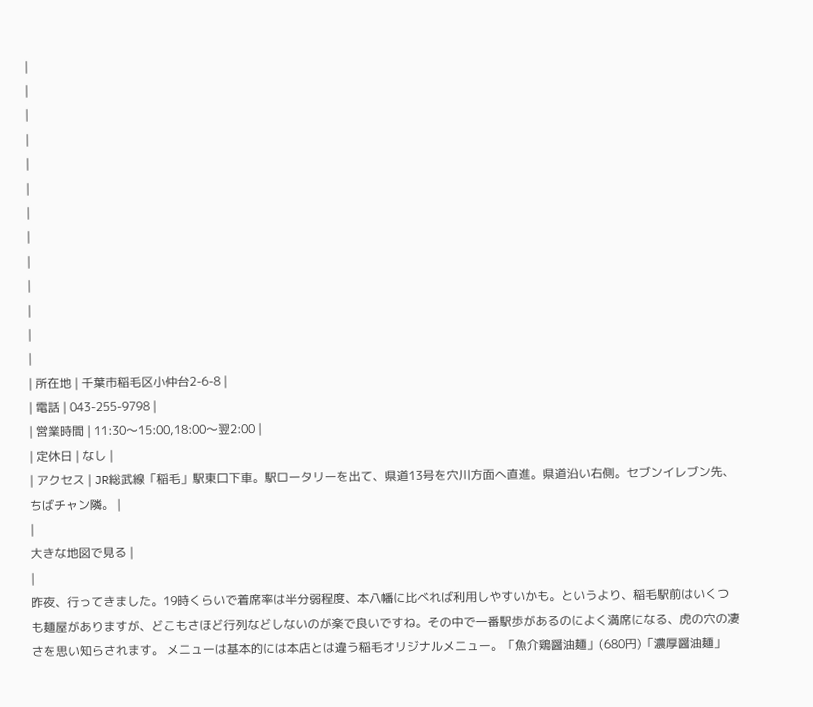|
|
|
|
|
|
|
|
|
|
|
|
|
| 所在地 | 千葉市稲毛区小仲台2-6-8 |
| 電話 | 043-255-9798 |
| 営業時間 | 11:30〜15:00,18:00〜翌2:00 |
| 定休日 | なし |
| アクセス | JR総武線「稲毛」駅東口下車。駅ロータリーを出て、県道13号を穴川方面へ直進。県道沿い右側。セブンイレブン先、ちばチャン隣。 |
|
大きな地図で見る |
|
昨夜、行ってきました。19時くらいで着席率は半分弱程度、本八幡に比べれば利用しやすいかも。というより、稲毛駅前はいくつも麺屋がありますが、どこもさほど行列などしないのが楽で良いですね。その中で一番駅歩があるのによく満席になる、虎の穴の凄さを思い知らされます。 メニューは基本的には本店とは違う稲毛オリジナルメニュー。「魚介鶏醤油麺」(680円)「濃厚醤油麺」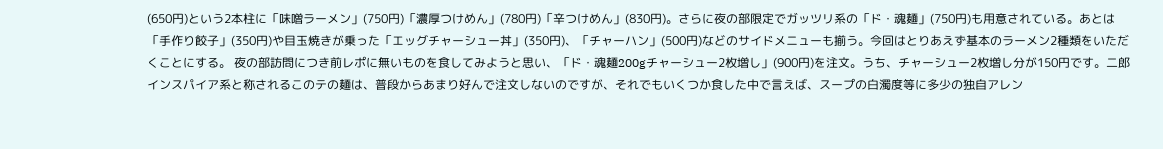(650円)という2本柱に「味噌ラーメン」(750円)「濃厚つけめん」(780円)「辛つけめん」(830円)。さらに夜の部限定でガッツリ系の「ド・魂麺」(750円)も用意されている。あとは「手作り餃子」(350円)や目玉焼きが乗った「エッグチャーシュー丼」(350円)、「チャーハン」(500円)などのサイドメニューも揃う。今回はとりあえず基本のラーメン2種類をいただくことにする。 夜の部訪問につき前レポに無いものを食してみようと思い、「ド・魂麺200gチャーシュー2枚増し」(900円)を注文。うち、チャーシュー2枚増し分が150円です。二郎インスパイア系と称されるこのテの麺は、普段からあまり好んで注文しないのですが、それでもいくつか食した中で言えば、スープの白濁度等に多少の独自アレン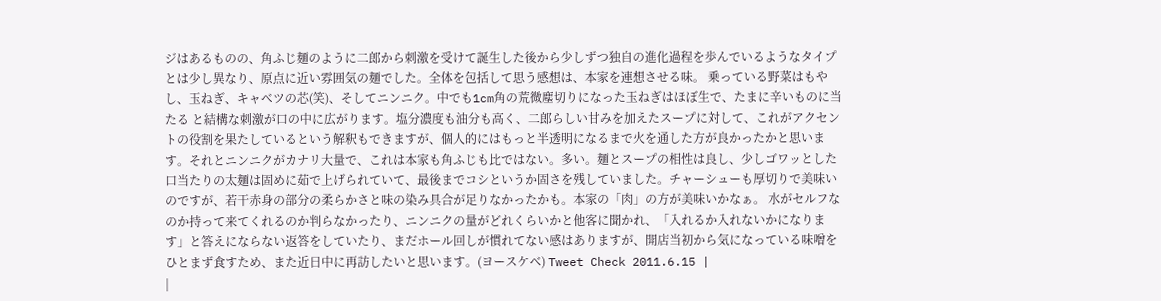ジはあるものの、角ふじ麺のように二郎から刺激を受けて誕生した後から少しずつ独自の進化過程を歩んでいるようなタイプとは少し異なり、原点に近い雰囲気の麺でした。全体を包括して思う感想は、本家を連想させる味。 乗っている野菜はもやし、玉ねぎ、キャベツの芯(笑)、そしてニンニク。中でも1cm角の荒微塵切りになった玉ねぎはほぼ生で、たまに辛いものに当たる と結構な刺激が口の中に広がります。塩分濃度も油分も高く、二郎らしい甘みを加えたスープに対して、これがアクセントの役割を果たしているという解釈もできますが、個人的にはもっと半透明になるまで火を通した方が良かったかと思います。それとニンニクがカナリ大量で、これは本家も角ふじも比ではない。多い。麺とスープの相性は良し、少しゴワッとした口当たりの太麺は固めに茹で上げられていて、最後までコシというか固さを残していました。チャーシューも厚切りで美味いのですが、若干赤身の部分の柔らかさと味の染み具合が足りなかったかも。本家の「肉」の方が美味いかなぁ。 水がセルフなのか持って来てくれるのか判らなかったり、ニンニクの量がどれくらいかと他客に聞かれ、「入れるか入れないかになります」と答えにならない返答をしていたり、まだホール回しが慣れてない感はありますが、開店当初から気になっている味噌をひとまず食すため、また近日中に再訪したいと思います。(ヨースケベ) Tweet Check 2011.6.15 |
|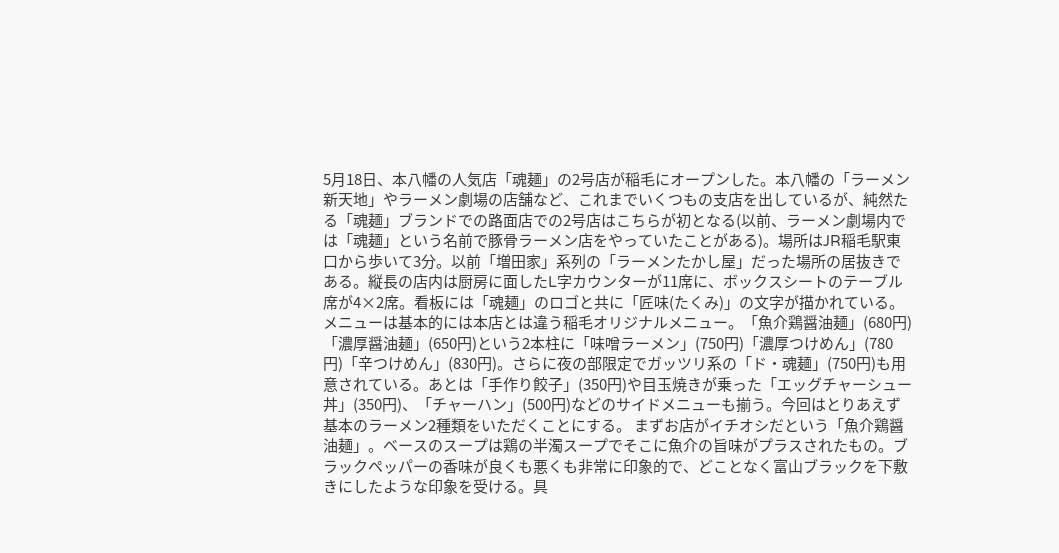5月18日、本八幡の人気店「魂麺」の2号店が稲毛にオープンした。本八幡の「ラーメン新天地」やラーメン劇場の店舗など、これまでいくつもの支店を出しているが、純然たる「魂麺」ブランドでの路面店での2号店はこちらが初となる(以前、ラーメン劇場内では「魂麺」という名前で豚骨ラーメン店をやっていたことがある)。場所はJR稲毛駅東口から歩いて3分。以前「増田家」系列の「ラーメンたかし屋」だった場所の居抜きである。縦長の店内は厨房に面したL字カウンターが11席に、ボックスシートのテーブル席が4×2席。看板には「魂麺」のロゴと共に「匠味(たくみ)」の文字が描かれている。 メニューは基本的には本店とは違う稲毛オリジナルメニュー。「魚介鶏醤油麺」(680円)「濃厚醤油麺」(650円)という2本柱に「味噌ラーメン」(750円)「濃厚つけめん」(780円)「辛つけめん」(830円)。さらに夜の部限定でガッツリ系の「ド・魂麺」(750円)も用意されている。あとは「手作り餃子」(350円)や目玉焼きが乗った「エッグチャーシュー丼」(350円)、「チャーハン」(500円)などのサイドメニューも揃う。今回はとりあえず基本のラーメン2種類をいただくことにする。 まずお店がイチオシだという「魚介鶏醤油麺」。ベースのスープは鶏の半濁スープでそこに魚介の旨味がプラスされたもの。ブラックペッパーの香味が良くも悪くも非常に印象的で、どことなく富山ブラックを下敷きにしたような印象を受ける。具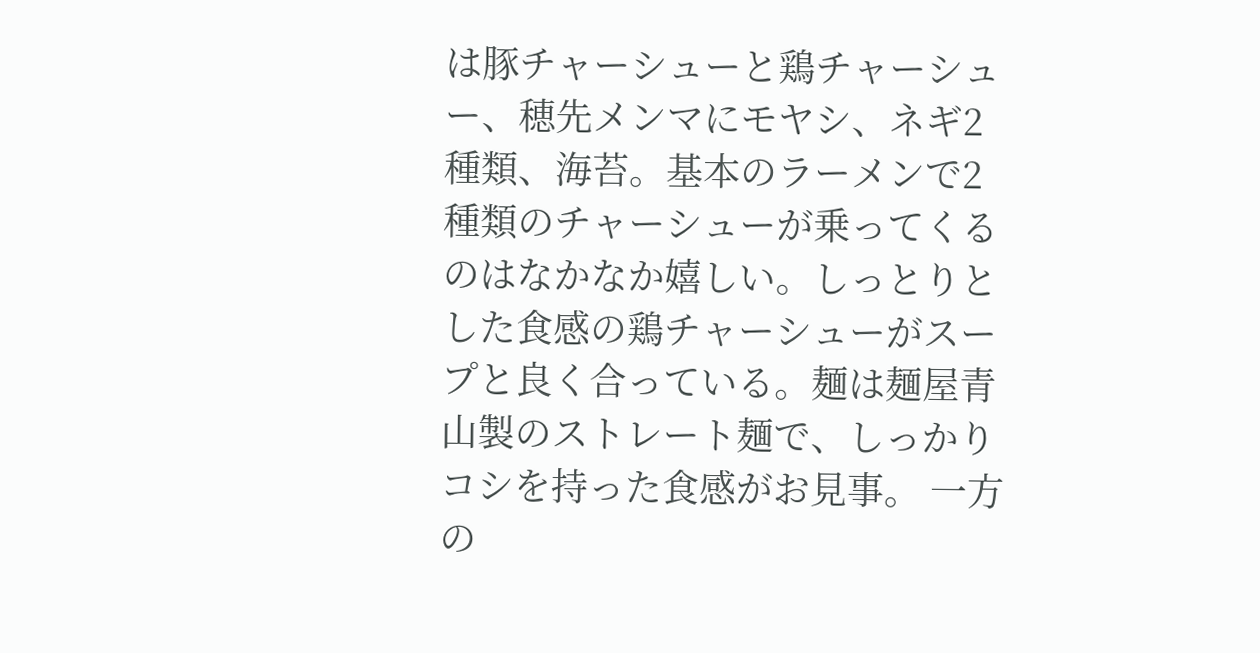は豚チャーシューと鶏チャーシュー、穂先メンマにモヤシ、ネギ2種類、海苔。基本のラーメンで2種類のチャーシューが乗ってくるのはなかなか嬉しい。しっとりとした食感の鶏チャーシューがスープと良く合っている。麺は麺屋青山製のストレート麺で、しっかりコシを持った食感がお見事。 一方の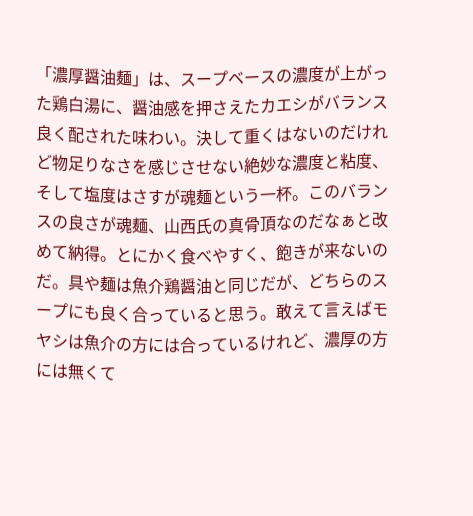「濃厚醤油麺」は、スープベースの濃度が上がった鶏白湯に、醤油感を押さえたカエシがバランス良く配された味わい。決して重くはないのだけれど物足りなさを感じさせない絶妙な濃度と粘度、そして塩度はさすが魂麺という一杯。このバランスの良さが魂麺、山西氏の真骨頂なのだなぁと改めて納得。とにかく食べやすく、飽きが来ないのだ。具や麺は魚介鶏醤油と同じだが、どちらのスープにも良く合っていると思う。敢えて言えばモヤシは魚介の方には合っているけれど、濃厚の方には無くて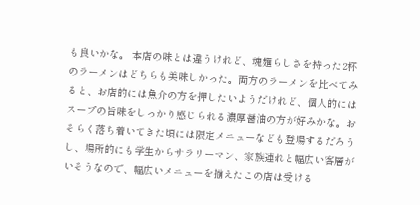も良いかな。 本店の味とは違うけれど、魂麺らしさを持った2杯のラーメンはどちらも美味しかった。両方のラーメンを比べてみると、お店的には魚介の方を押したいようだけれど、個人的にはスープの旨味をしっかり感じられる濃厚醤油の方が好みかな。おそらく落ち着いてきた頃には限定メニューなども登場するだろうし、場所的にも学生からサラリーマン、家族連れと幅広い客層がいそうなので、幅広いメニューを揃えたこの店は受ける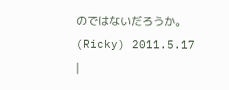のではないだろうか。(Ricky) 2011.5.17 |